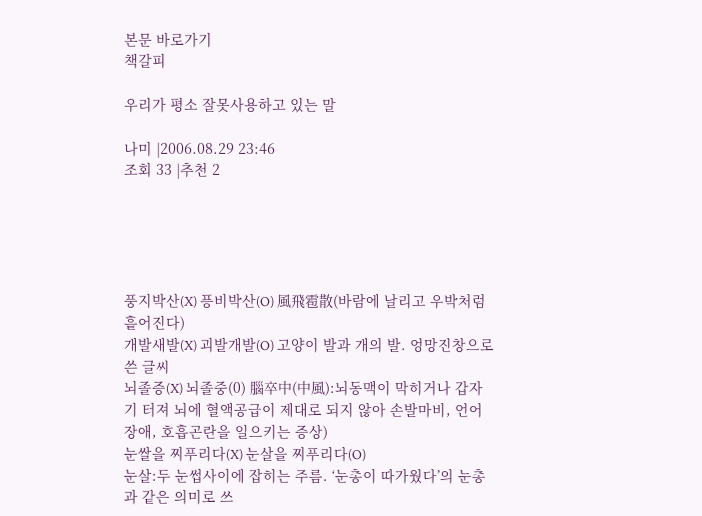본문 바로가기
책갈피

우리가 평소 잘못사용하고 있는 말

나미 |2006.08.29 23:46
조회 33 |추천 2





풍지박산(X) 픙비박산(O) 風飛雹散(바람에 날리고 우박처럼 흩어진다)
개발새발(X) 괴발개발(O) 고양이 발과 개의 발. 엉망진창으로 쓴 글씨
뇌졸증(X) 뇌졸중(0) 腦卒中(中風):뇌동맥이 막히거나 갑자기 터져 뇌에 혈액공급이 제대로 되지 않아 손발마비, 언어장애, 호흡곤란을 일으키는 증상)
눈쌀을 찌푸리다(X) 눈살을 찌푸리다(O)
눈살:두 눈썹사이에 잡히는 주름. ‘눈총이 따가웠다’의 눈총과 같은 의미로 쓰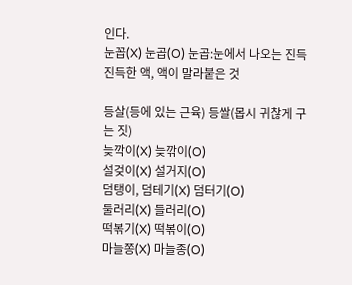인다.
눈꼽(X) 눈곱(O) 눈곱:눈에서 나오는 진득진득한 액, 액이 말라붙은 것

등살(등에 있는 근육) 등쌀(몹시 귀찮게 구는 짓)
늦깍이(X) 늦깎이(O)
설겆이(X) 설거지(O)
덤탱이, 덤테기(X) 덤터기(O)
둘러리(X) 들러리(O)
떡볶기(X) 떡볶이(O)
마늘쫑(X) 마늘종(O)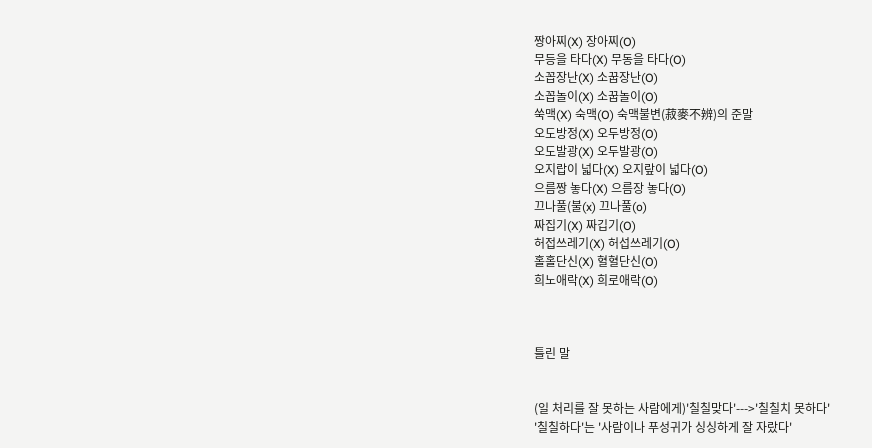짱아찌(X) 장아찌(O)
무등을 타다(X) 무동을 타다(O)
소꼽장난(X) 소꿉장난(O)
소꼽놀이(X) 소꿉놀이(O)
쑥맥(X) 숙맥(O) 숙맥불변(菽麥不辨)의 준말
오도방정(X) 오두방정(O)
오도발광(X) 오두발광(O)
오지랍이 넓다(X) 오지랖이 넓다(O)
으름짱 놓다(X) 으름장 놓다(O)
끄나풀(불(x) 끄나풀(o)
짜집기(X) 짜깁기(O)
허접쓰레기(X) 허섭쓰레기(O)
홀홀단신(X) 혈혈단신(O)
희노애락(X) 희로애락(O)



틀린 말


(일 처리를 잘 못하는 사람에게)'칠칠맞다'--->'칠칠치 못하다'
'칠칠하다'는 '사람이나 푸성귀가 싱싱하게 잘 자랐다'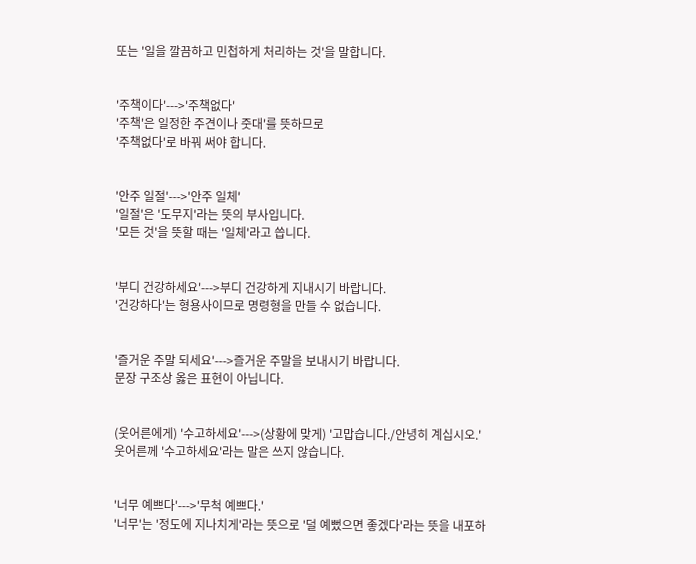또는 '일을 깔끔하고 민첩하게 처리하는 것'을 말합니다.


'주책이다'--->'주책없다'
'주책'은 일정한 주견이나 줏대'를 뜻하므로
'주책없다'로 바꿔 써야 합니다.


'안주 일절'--->'안주 일체'
'일절'은 '도무지'라는 뜻의 부사입니다.
'모든 것'을 뜻할 때는 '일체'라고 씁니다.


'부디 건강하세요'--->부디 건강하게 지내시기 바랍니다.
'건강하다'는 형용사이므로 명령형을 만들 수 없습니다.


'즐거운 주말 되세요'--->즐거운 주말을 보내시기 바랍니다.
문장 구조상 옳은 표현이 아닙니다.


(웃어른에게) '수고하세요'--->(상황에 맞게) '고맙습니다./안녕히 계십시오.'
웃어른께 '수고하세요'라는 말은 쓰지 않습니다.


'너무 예쁘다'--->'무척 예쁘다.'
'너무'는 '정도에 지나치게'라는 뜻으로 '덜 예뻤으면 좋겠다'라는 뜻을 내포하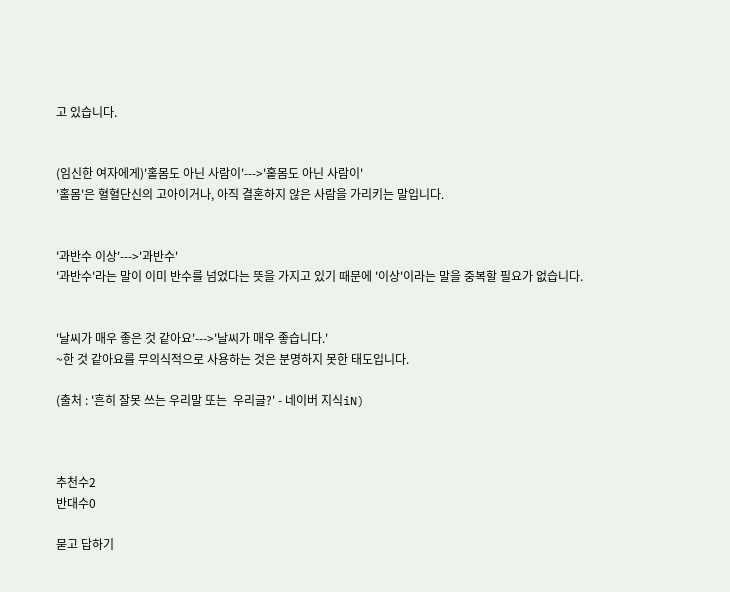고 있습니다.


(임신한 여자에게)'홀몸도 아닌 사람이'--->'홑몸도 아닌 사람이'
'홀몸'은 혈혈단신의 고아이거나, 아직 결혼하지 않은 사람을 가리키는 말입니다.


'과반수 이상'--->'과반수'
'과반수'라는 말이 이미 반수를 넘었다는 뜻을 가지고 있기 때문에 '이상'이라는 말을 중복할 필요가 없습니다.


'날씨가 매우 좋은 것 같아요'--->'날씨가 매우 좋습니다.'
~한 것 같아요를 무의식적으로 사용하는 것은 분명하지 못한 태도입니다.

(출처 : '흔히 잘못 쓰는 우리말 또는  우리글?' - 네이버 지식iN)



추천수2
반대수0

묻고 답하기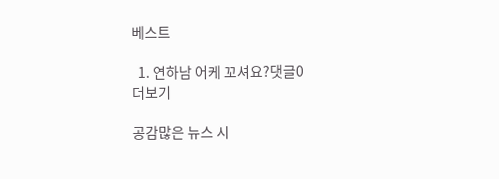베스트

  1. 연하남 어케 꼬셔요?댓글0
더보기

공감많은 뉴스 시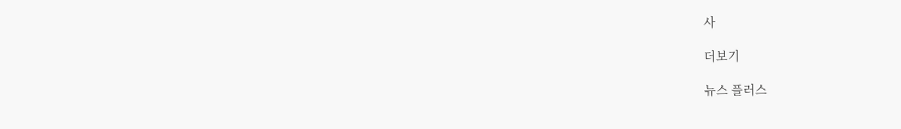사

더보기

뉴스 플러스